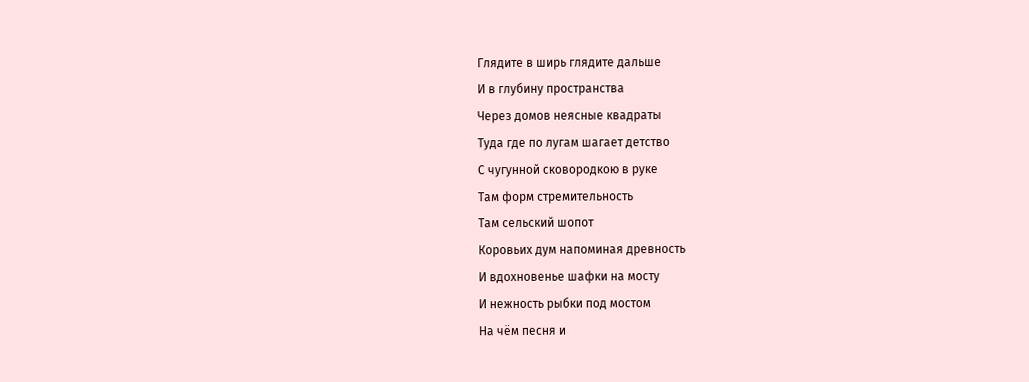Глядите в ширь глядите дальше
И в глубину пространства
Через домов неясные квадраты
Туда где по лугам шагает детство
С чугунной сковородкою в руке
Там форм стремительность
Там сельский шопот
Коровьих дум напоминая древность
И вдохновенье шафки на мосту
И нежность рыбки под мостом
На чём песня и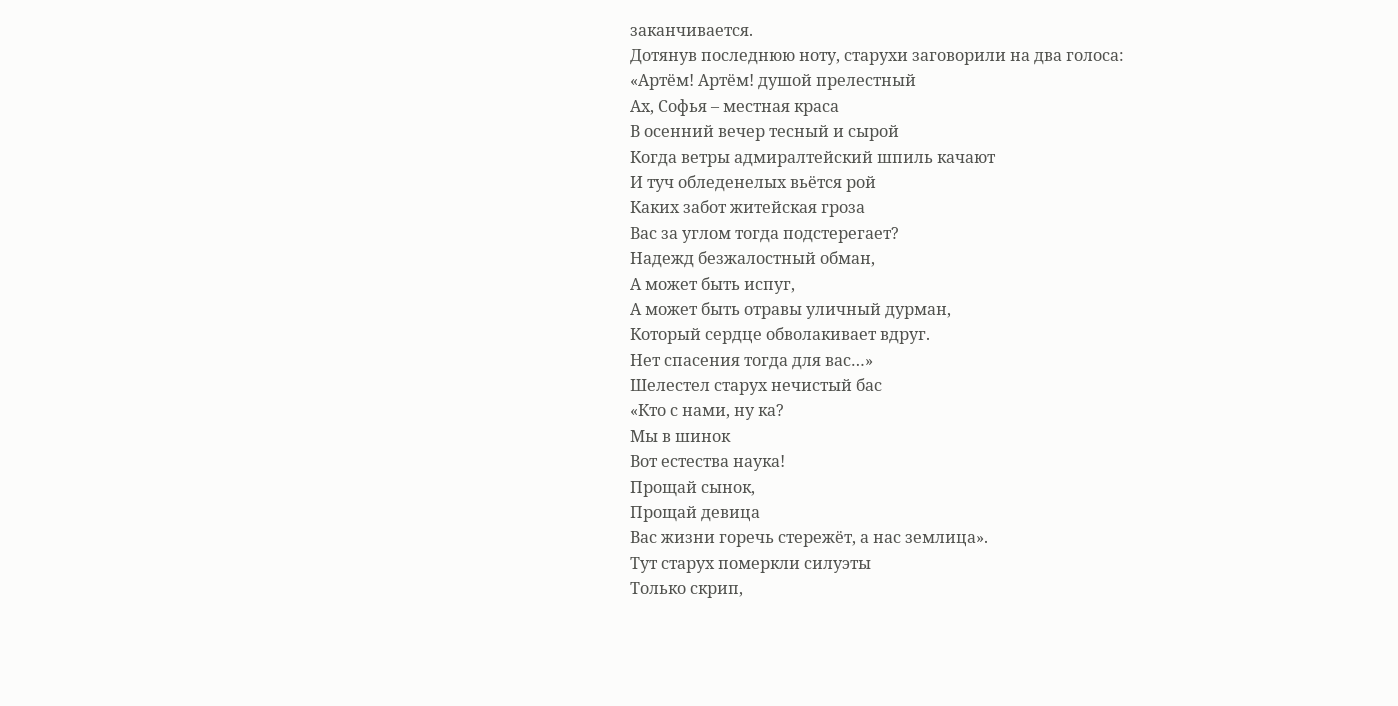заканчивается.
Дотянув последнюю ноту, старухи заговорили на два голоса:
«Артём! Артём! душой прелестный
Ах, Софья – местная краса
В осенний вечер тесный и сырой
Когда ветры адмиралтейский шпиль качают
И туч обледенелых вьётся рой
Каких забот житейская гроза
Вас за углом тогда подстерегает?
Надежд безжалостный обман,
А может быть испуг,
А может быть отравы уличный дурман,
Который сердце обволакивает вдруг.
Нет спасения тогда для вас…»
Шелестел старух нечистый бас
«Кто с нами, ну ка?
Мы в шинок
Вот естества наука!
Прощай сынок,
Прощай девица
Вас жизни горечь стережёт, а нас землица».
Тут старух померкли силуэты
Только скрип,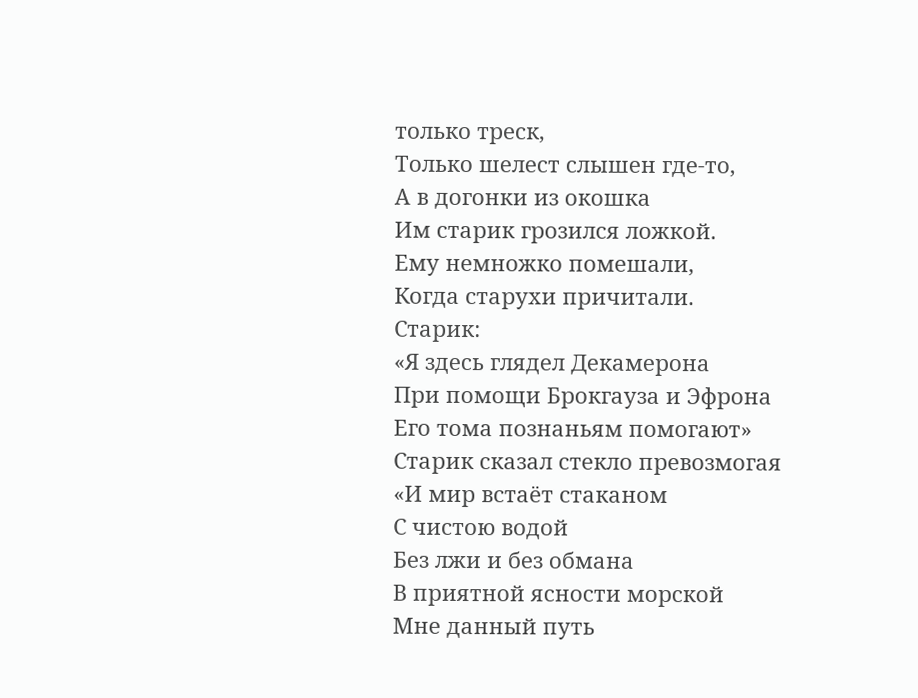только треск,
Только шелест слышен где-то,
А в догонки из окошка
Им старик грозился ложкой.
Ему немножко помешали,
Когда старухи причитали.
Старик:
«Я здесь глядел Декамерона
При помощи Брокгауза и Эфрона
Его тома познаньям помогают»
Старик сказал стекло превозмогая
«И мир встаёт стаканом
С чистою водой
Без лжи и без обмана
В приятной ясности морской
Мне данный путь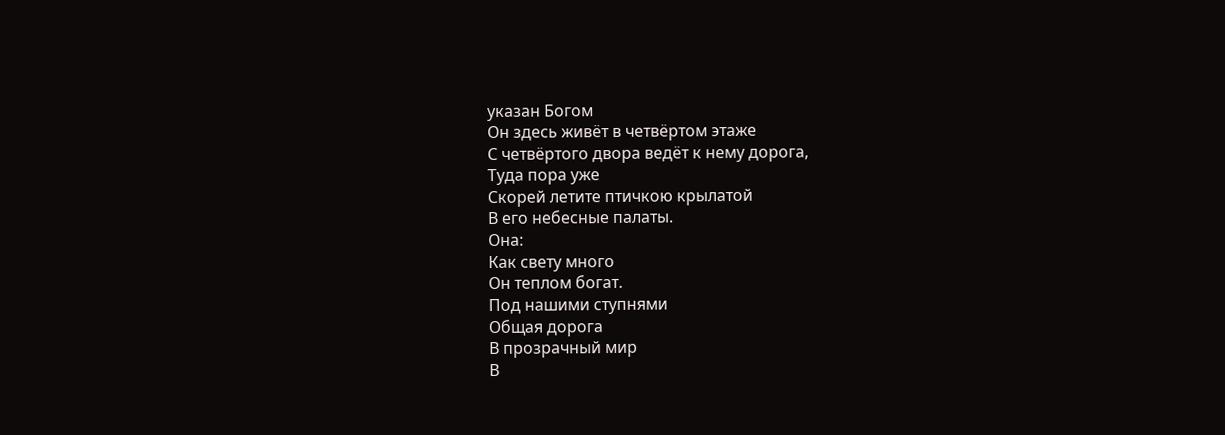указан Богом
Он здесь живёт в четвёртом этаже
С четвёртого двора ведёт к нему дорога,
Туда пора уже
Скорей летите птичкою крылатой
В его небесные палаты.
Она:
Как свету много
Он теплом богат.
Под нашими ступнями
Общая дорога
В прозрачный мир
В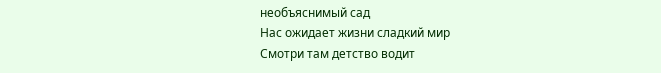необъяснимый сад
Нас ожидает жизни сладкий мир
Смотри там детство водит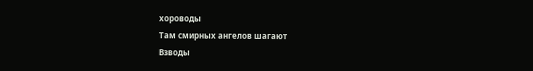хороводы
Там смирных ангелов шагают
Взводы